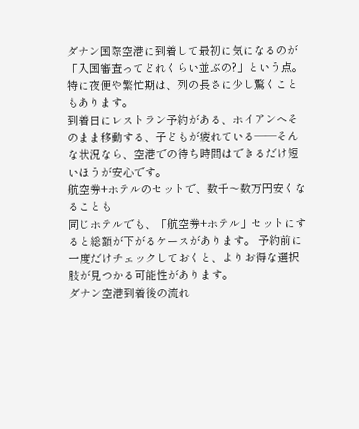ダナン国際空港に到着して最初に気になるのが「入国審査ってどれくらい並ぶの?」という点。特に夜便や繁忙期は、列の長さに少し驚くこともあります。
到着日にレストラン予約がある、ホイアンへそのまま移動する、子どもが疲れている——そんな状況なら、空港での待ち時間はできるだけ短いほうが安心です。
航空券+ホテルのセットで、数千〜数万円安くなることも
同じホテルでも、「航空券+ホテル」セットにすると総額が下がるケースがあります。 予約前に一度だけチェックしておくと、よりお得な選択肢が見つかる可能性があります。
ダナン空港到着後の流れ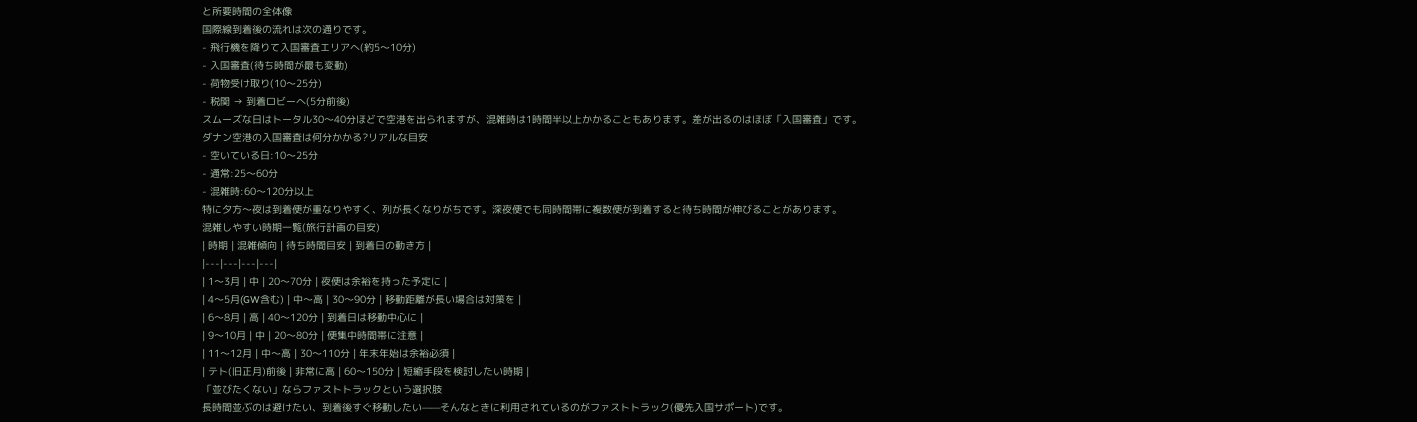と所要時間の全体像
国際線到着後の流れは次の通りです。
- 飛行機を降りて入国審査エリアへ(約5〜10分)
- 入国審査(待ち時間が最も変動)
- 荷物受け取り(10〜25分)
- 税関 → 到着ロビーへ(5分前後)
スムーズな日はトータル30〜40分ほどで空港を出られますが、混雑時は1時間半以上かかることもあります。差が出るのはほぼ「入国審査」です。
ダナン空港の入国審査は何分かかる?リアルな目安
- 空いている日:10〜25分
- 通常:25〜60分
- 混雑時:60〜120分以上
特に夕方〜夜は到着便が重なりやすく、列が長くなりがちです。深夜便でも同時間帯に複数便が到着すると待ち時間が伸びることがあります。
混雑しやすい時期一覧(旅行計画の目安)
| 時期 | 混雑傾向 | 待ち時間目安 | 到着日の動き方 |
|---|---|---|---|
| 1〜3月 | 中 | 20〜70分 | 夜便は余裕を持った予定に |
| 4〜5月(GW含む) | 中〜高 | 30〜90分 | 移動距離が長い場合は対策を |
| 6〜8月 | 高 | 40〜120分 | 到着日は移動中心に |
| 9〜10月 | 中 | 20〜80分 | 便集中時間帯に注意 |
| 11〜12月 | 中〜高 | 30〜110分 | 年末年始は余裕必須 |
| テト(旧正月)前後 | 非常に高 | 60〜150分 | 短縮手段を検討したい時期 |
「並びたくない」ならファストトラックという選択肢
長時間並ぶのは避けたい、到着後すぐ移動したい——そんなときに利用されているのがファストトラック(優先入国サポート)です。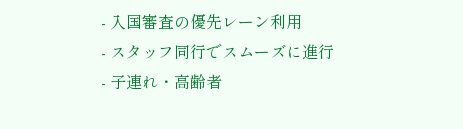- 入国審査の優先レーン利用
- スタッフ同行でスムーズに進行
- 子連れ・高齢者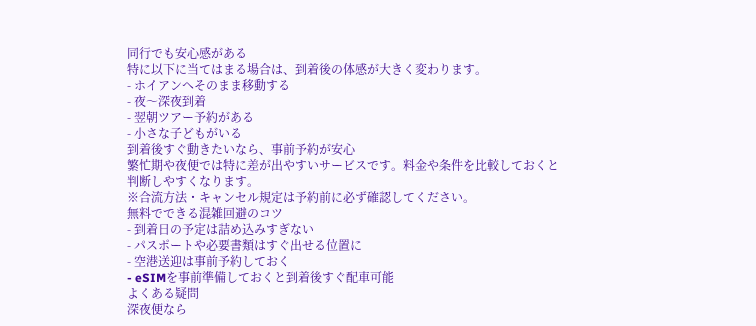同行でも安心感がある
特に以下に当てはまる場合は、到着後の体感が大きく変わります。
- ホイアンへそのまま移動する
- 夜〜深夜到着
- 翌朝ツアー予約がある
- 小さな子どもがいる
到着後すぐ動きたいなら、事前予約が安心
繁忙期や夜便では特に差が出やすいサービスです。料金や条件を比較しておくと判断しやすくなります。
※合流方法・キャンセル規定は予約前に必ず確認してください。
無料でできる混雑回避のコツ
- 到着日の予定は詰め込みすぎない
- パスポートや必要書類はすぐ出せる位置に
- 空港送迎は事前予約しておく
- eSIMを事前準備しておくと到着後すぐ配車可能
よくある疑問
深夜便なら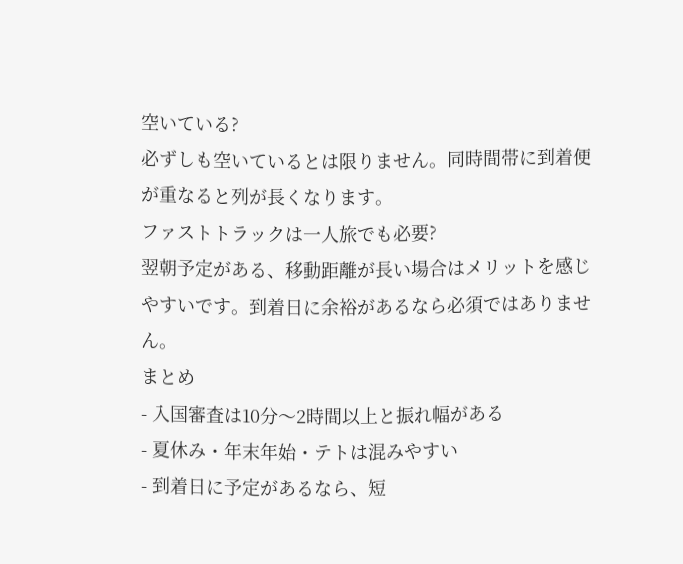空いている?
必ずしも空いているとは限りません。同時間帯に到着便が重なると列が長くなります。
ファストトラックは一人旅でも必要?
翌朝予定がある、移動距離が長い場合はメリットを感じやすいです。到着日に余裕があるなら必須ではありません。
まとめ
- 入国審査は10分〜2時間以上と振れ幅がある
- 夏休み・年末年始・テトは混みやすい
- 到着日に予定があるなら、短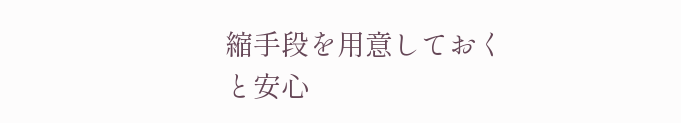縮手段を用意しておくと安心